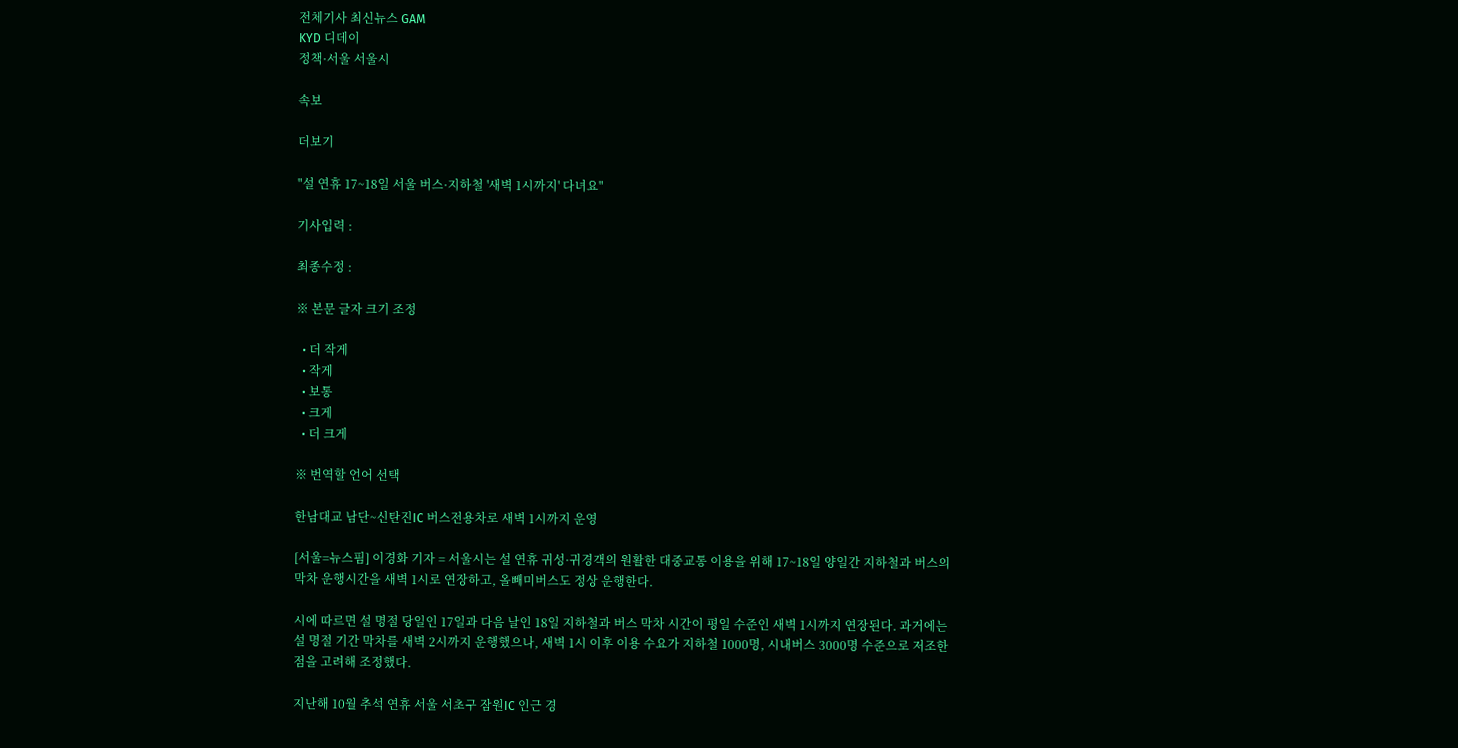전체기사 최신뉴스 GAM
KYD 디데이
정책·서울 서울시

속보

더보기

"설 연휴 17~18일 서울 버스·지하철 '새벽 1시까지' 다녀요"

기사입력 :

최종수정 :

※ 본문 글자 크기 조정

  • 더 작게
  • 작게
  • 보통
  • 크게
  • 더 크게

※ 번역할 언어 선택

한남대교 남단~신탄진IC 버스전용차로 새벽 1시까지 운영

[서울=뉴스핌] 이경화 기자 = 서울시는 설 연휴 귀성·귀경객의 원활한 대중교통 이용을 위해 17~18일 양일간 지하철과 버스의 막차 운행시간을 새벽 1시로 연장하고, 올빼미버스도 정상 운행한다.

시에 따르면 설 명절 당일인 17일과 다음 날인 18일 지하철과 버스 막차 시간이 평일 수준인 새벽 1시까지 연장된다. 과거에는 설 명절 기간 막차를 새벽 2시까지 운행했으나, 새벽 1시 이후 이용 수요가 지하철 1000명, 시내버스 3000명 수준으로 저조한 점을 고려해 조정했다.

지난해 10월 추석 연휴 서울 서초구 잠원IC 인근 경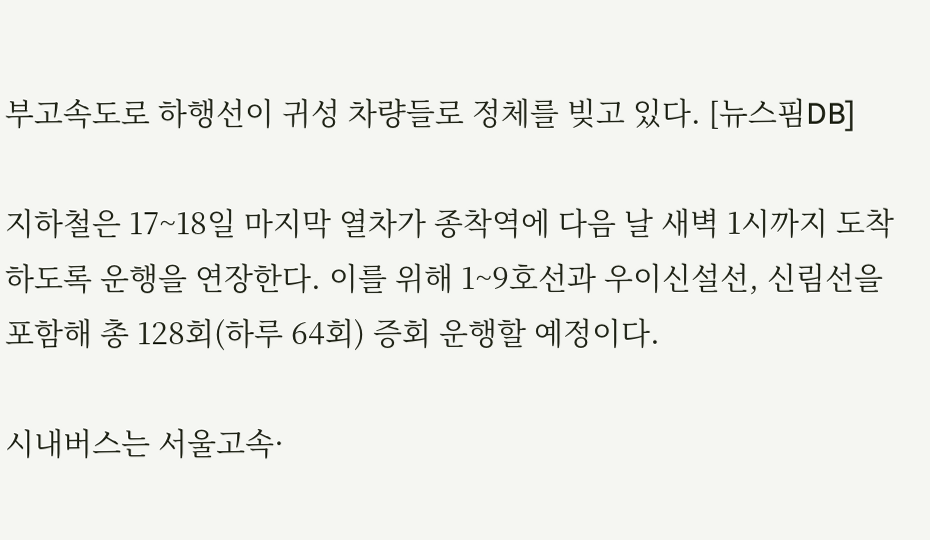부고속도로 하행선이 귀성 차량들로 정체를 빚고 있다. [뉴스핌DB]

지하철은 17~18일 마지막 열차가 종착역에 다음 날 새벽 1시까지 도착하도록 운행을 연장한다. 이를 위해 1~9호선과 우이신설선, 신림선을 포함해 총 128회(하루 64회) 증회 운행할 예정이다.

시내버스는 서울고속·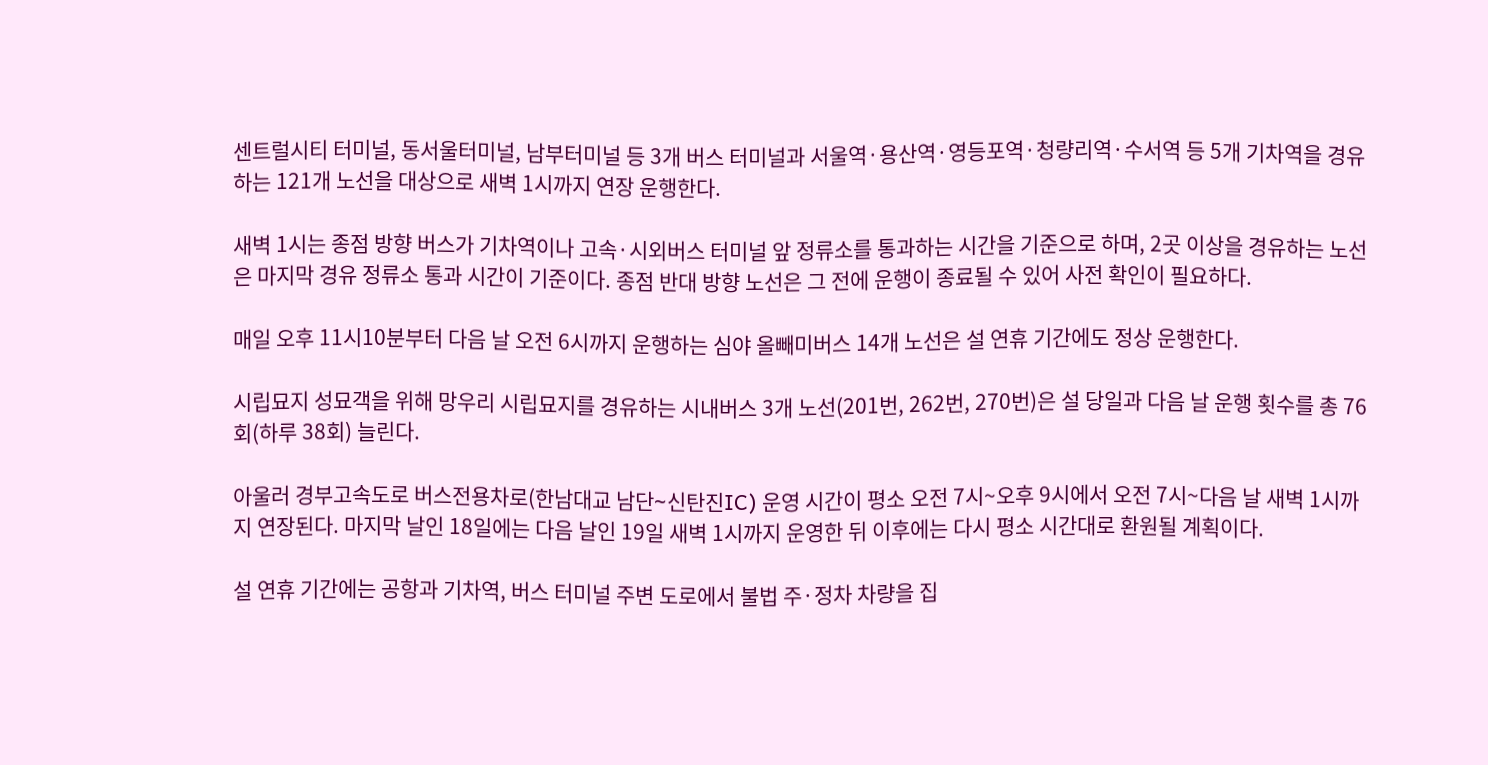센트럴시티 터미널, 동서울터미널, 남부터미널 등 3개 버스 터미널과 서울역·용산역·영등포역·청량리역·수서역 등 5개 기차역을 경유하는 121개 노선을 대상으로 새벽 1시까지 연장 운행한다.

새벽 1시는 종점 방향 버스가 기차역이나 고속·시외버스 터미널 앞 정류소를 통과하는 시간을 기준으로 하며, 2곳 이상을 경유하는 노선은 마지막 경유 정류소 통과 시간이 기준이다. 종점 반대 방향 노선은 그 전에 운행이 종료될 수 있어 사전 확인이 필요하다.

매일 오후 11시10분부터 다음 날 오전 6시까지 운행하는 심야 올빼미버스 14개 노선은 설 연휴 기간에도 정상 운행한다.

시립묘지 성묘객을 위해 망우리 시립묘지를 경유하는 시내버스 3개 노선(201번, 262번, 270번)은 설 당일과 다음 날 운행 횟수를 총 76회(하루 38회) 늘린다.

아울러 경부고속도로 버스전용차로(한남대교 남단∼신탄진IC) 운영 시간이 평소 오전 7시~오후 9시에서 오전 7시~다음 날 새벽 1시까지 연장된다. 마지막 날인 18일에는 다음 날인 19일 새벽 1시까지 운영한 뒤 이후에는 다시 평소 시간대로 환원될 계획이다.

설 연휴 기간에는 공항과 기차역, 버스 터미널 주변 도로에서 불법 주·정차 차량을 집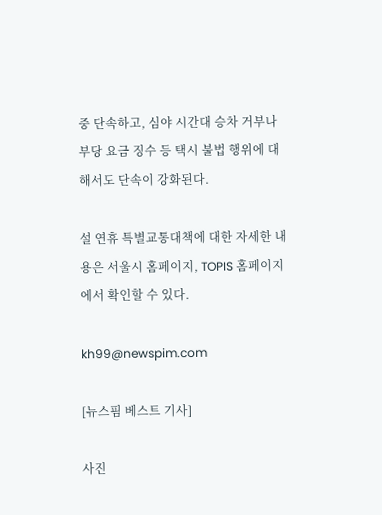중 단속하고, 심야 시간대 승차 거부나 부당 요금 징수 등 택시 불법 행위에 대해서도 단속이 강화된다.

설 연휴 특별교통대책에 대한 자세한 내용은 서울시 홈페이지, TOPIS 홈페이지에서 확인할 수 있다.

kh99@newspim.com

[뉴스핌 베스트 기사]

사진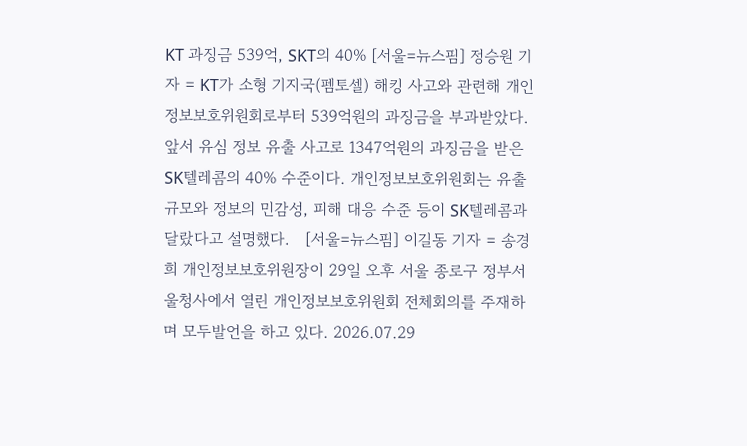KT 과징금 539억, SKT의 40% [서울=뉴스핌] 정승원 기자 = KT가 소형 기지국(펨토셀) 해킹 사고와 관련해 개인정보보호위원회로부터 539억원의 과징금을 부과받았다. 앞서 유심 정보 유출 사고로 1347억원의 과징금을 받은 SK텔레콤의 40% 수준이다. 개인정보보호위원회는 유출 규모와 정보의 민감성, 피해 대응 수준 등이 SK텔레콤과 달랐다고 설명했다.   [서울=뉴스핌] 이길동 기자 = 송경희 개인정보보호위원장이 29일 오후 서울 종로구 정부서울청사에서 열린 개인정보보호위원회 전체회의를 주재하며 모두발언을 하고 있다. 2026.07.29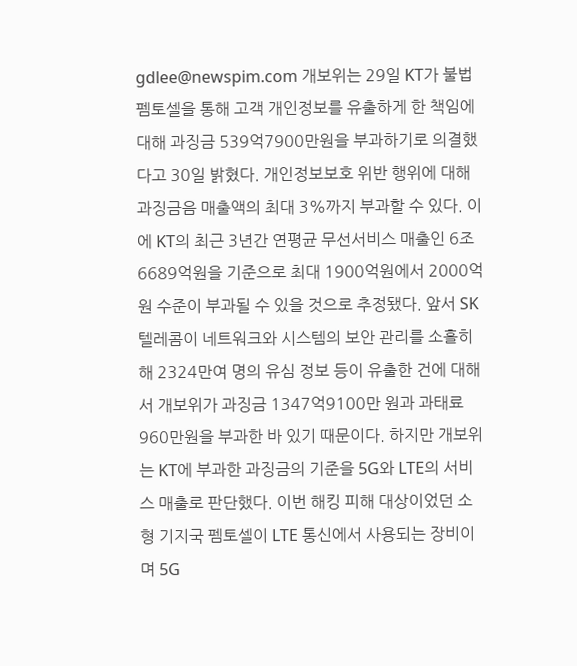gdlee@newspim.com 개보위는 29일 KT가 불법 펨토셀을 통해 고객 개인정보를 유출하게 한 책임에 대해 과징금 539억7900만원을 부과하기로 의결했다고 30일 밝혔다. 개인정보보호 위반 행위에 대해 과징금음 매출액의 최대 3%까지 부과할 수 있다. 이에 KT의 최근 3년간 연평균 무선서비스 매출인 6조6689억원을 기준으로 최대 1900억원에서 2000억원 수준이 부과될 수 있을 것으로 추정됐다. 앞서 SK텔레콤이 네트워크와 시스템의 보안 관리를 소홀히 해 2324만여 명의 유심 정보 등이 유출한 건에 대해서 개보위가 과징금 1347억9100만 원과 과태료 960만원을 부과한 바 있기 때문이다. 하지만 개보위는 KT에 부과한 과징금의 기준을 5G와 LTE의 서비스 매출로 판단했다. 이번 해킹 피해 대상이었던 소형 기지국 펨토셀이 LTE 통신에서 사용되는 장비이며 5G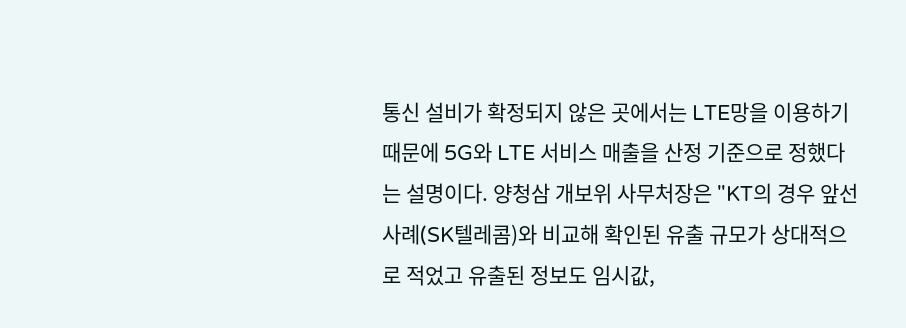통신 설비가 확정되지 않은 곳에서는 LTE망을 이용하기 때문에 5G와 LTE 서비스 매출을 산정 기준으로 정했다는 설명이다. 양청삼 개보위 사무처장은 "KT의 경우 앞선 사례(SK텔레콤)와 비교해 확인된 유출 규모가 상대적으로 적었고 유출된 정보도 임시값,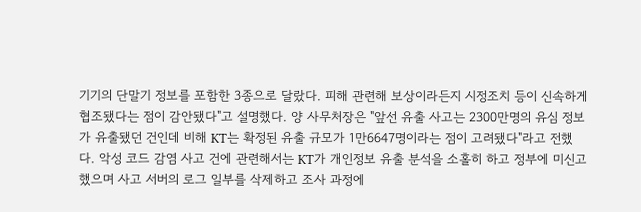기기의 단말기 정보를 포함한 3종으로 달랐다. 피해 관련해 보상이라든지 시정조치 등이 신속하게 협조됐다는 점이 감안됐다"고 설명했다. 양 사무처장은 "앞선 유출 사고는 2300만명의 유심 정보가 유출됐던 건인데 비해 KT는 확정된 유출 규모가 1만6647명이라는 점이 고려됐다"라고 전했다. 악성 코드 감염 사고 건에 관련해서는 KT가 개인정보 유출 분석을 소홀히 하고 정부에 미신고했으며 사고 서버의 로그 일부를 삭제하고 조사 과정에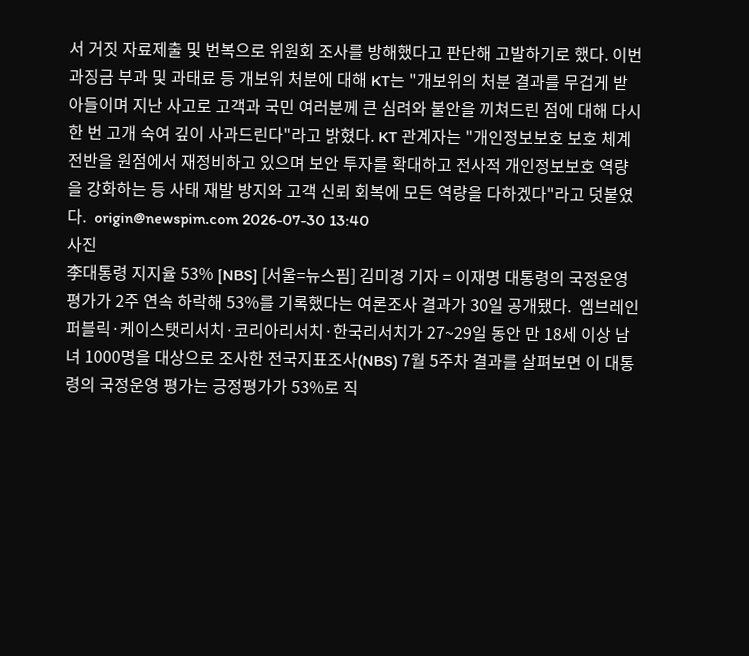서 거짓 자료제출 및 번복으로 위원회 조사를 방해했다고 판단해 고발하기로 했다. 이번 과징금 부과 및 과태료 등 개보위 처분에 대해 KT는 "개보위의 처분 결과를 무겁게 받아들이며 지난 사고로 고객과 국민 여러분께 큰 심려와 불안을 끼쳐드린 점에 대해 다시 한 번 고개 숙여 깊이 사과드린다"라고 밝혔다. KT 관계자는 "개인정보보호 보호 체계 전반을 원점에서 재정비하고 있으며 보안 투자를 확대하고 전사적 개인정보보호 역량을 강화하는 등 사태 재발 방지와 고객 신뢰 회복에 모든 역량을 다하겠다"라고 덧붙였다.  origin@newspim.com 2026-07-30 13:40
사진
李대통령 지지율 53% [NBS] [서울=뉴스핌] 김미경 기자 = 이재명 대통령의 국정운영 평가가 2주 연속 하락해 53%를 기록했다는 여론조사 결과가 30일 공개됐다.  엠브레인퍼블릭·케이스탯리서치·코리아리서치·한국리서치가 27~29일 동안 만 18세 이상 남녀 1000명을 대상으로 조사한 전국지표조사(NBS) 7월 5주차 결과를 살펴보면 이 대통령의 국정운영 평가는 긍정평가가 53%로 직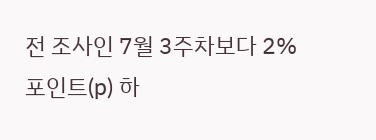전 조사인 7월 3주차보다 2%포인트(p) 하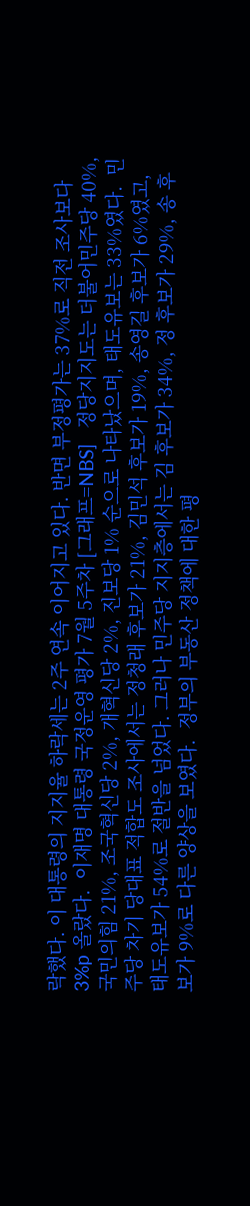락했다. 이 대통령의 지지율 하락세는 2주 연속 이어지고 있다. 반면 부정평가는 37%로 직전 조사보다 3%p 올랐다.  이재명 대통령 국정운영 평가 7월 5주차 [그래프=NBS]   정당지지도는 더불어민주당 40%, 국민의힘 21%, 조국혁신당 2%, 개혁신당 2%, 진보당 1% 순으로 나타났으며, 태도유보는 33%였다.  민주당 차기 당대표 적합도 조사에서는 정청래 후보가 21%, 김민석 후보가 19%, 송영길 후보가 6%였고, 태도유보가 54%로 절반을 넘었다. 그러나 민주당 지지층에서는 김 후보가 34%, 정 후보가 29%, 송 후보가 9%로 다른 양상을 보였다.  정부의 부동산 정책에 대한 평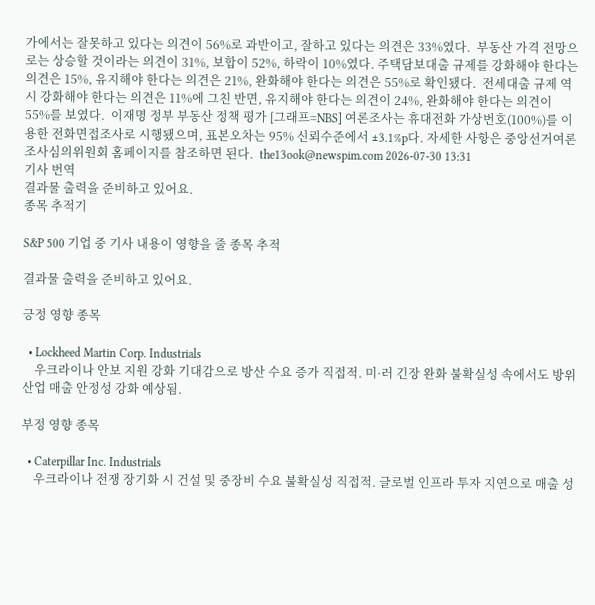가에서는 잘못하고 있다는 의견이 56%로 과반이고, 잘하고 있다는 의견은 33%였다.  부동산 가격 전망으로는 상승할 것이라는 의견이 31%, 보합이 52%, 하락이 10%였다. 주택담보대출 규제를 강화해야 한다는 의견은 15%, 유지해야 한다는 의견은 21%, 완화해야 한다는 의견은 55%로 확인됐다.  전세대출 규제 역시 강화해야 한다는 의견은 11%에 그친 반면, 유지해야 한다는 의견이 24%, 완화해야 한다는 의견이 55%를 보였다.  이재명 정부 부동산 정책 평가 [그래프=NBS] 여론조사는 휴대전화 가상번호(100%)를 이용한 전화면접조사로 시행됐으며, 표본오차는 95% 신뢰수준에서 ±3.1%p다. 자세한 사항은 중앙선거여론조사심의위원회 홈페이지를 참조하면 된다.  the13ook@newspim.com 2026-07-30 13:31
기사 번역
결과물 출력을 준비하고 있어요.
종목 추적기

S&P 500 기업 중 기사 내용이 영향을 줄 종목 추적

결과물 출력을 준비하고 있어요.

긍정 영향 종목

  • Lockheed Martin Corp. Industrials
    우크라이나 안보 지원 강화 기대감으로 방산 수요 증가 직접적. 미·러 긴장 완화 불확실성 속에서도 방위산업 매출 안정성 강화 예상됨.

부정 영향 종목

  • Caterpillar Inc. Industrials
    우크라이나 전쟁 장기화 시 건설 및 중장비 수요 불확실성 직접적. 글로벌 인프라 투자 지연으로 매출 성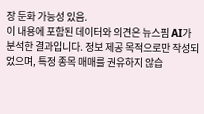장 둔화 가능성 있음.
이 내용에 포함된 데이터와 의견은 뉴스핌 AI가 분석한 결과입니다. 정보 제공 목적으로만 작성되었으며, 특정 종목 매매를 권유하지 않습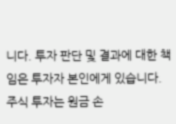니다. 투자 판단 및 결과에 대한 책임은 투자자 본인에게 있습니다. 주식 투자는 원금 손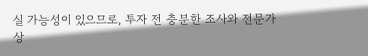실 가능성이 있으므로, 투자 전 충분한 조사와 전문가 상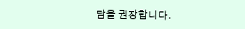담을 권장합니다.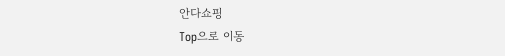안다쇼핑
Top으로 이동